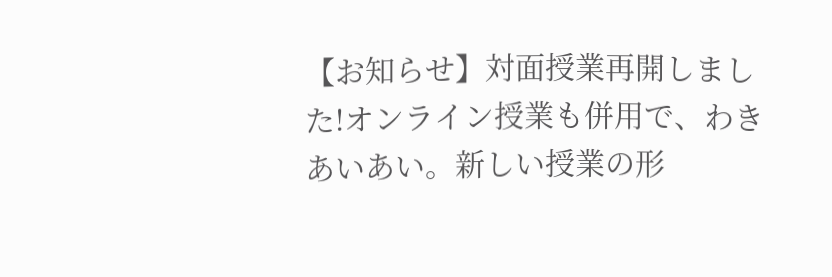【お知らせ】対面授業再開しました!オンライン授業も併用で、わきあいあい。新しい授業の形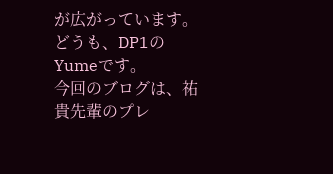が広がっています。
どうも、DP1のYumeです。
今回のブログは、祐貴先輩のプレ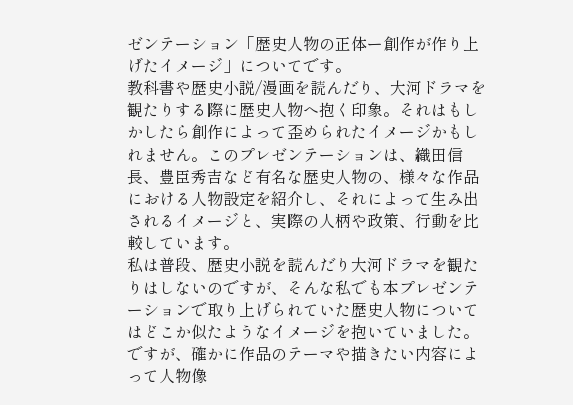ゼンテーション「歴史人物の正体ー創作が作り上げたイメージ」についてです。
教科書や歴史小説/漫画を読んだり、大河ドラマを観たりする際に歴史人物へ抱く印象。それはもしかしたら創作によって歪められたイメージかもしれません。このプレゼンテーションは、織田信長、豊臣秀吉など有名な歴史人物の、様々な作品における人物設定を紹介し、それによって生み出されるイメージと、実際の人柄や政策、行動を比較しています。
私は普段、歴史小説を読んだり大河ドラマを観たりはしないのですが、そんな私でも本プレゼンテーションで取り上げられていた歴史人物についてはどこか似たようなイメージを抱いていました。ですが、確かに作品のテーマや描きたい内容によって人物像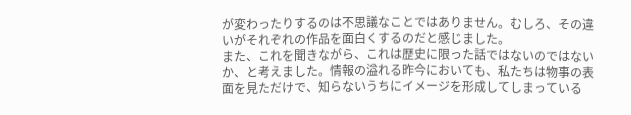が変わったりするのは不思議なことではありません。むしろ、その違いがそれぞれの作品を面白くするのだと感じました。
また、これを聞きながら、これは歴史に限った話ではないのではないか、と考えました。情報の溢れる昨今においても、私たちは物事の表面を見ただけで、知らないうちにイメージを形成してしまっている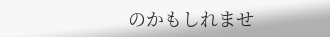のかもしれませ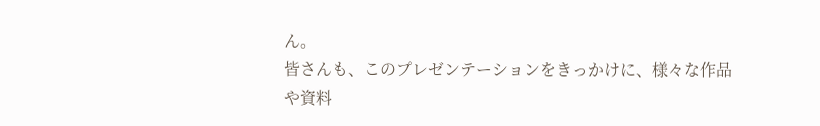ん。
皆さんも、このプレゼンテーションをきっかけに、様々な作品や資料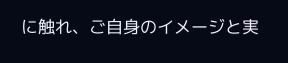に触れ、ご自身のイメージと実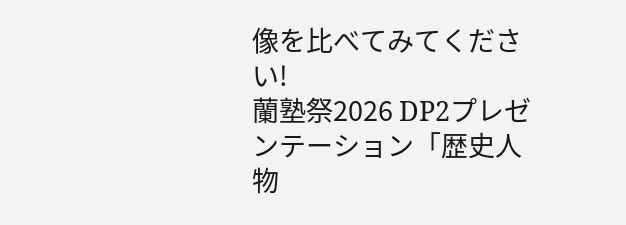像を比べてみてください!
蘭塾祭2026 DP2プレゼンテーション「歴史人物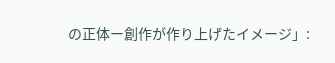の正体ー創作が作り上げたイメージ」: